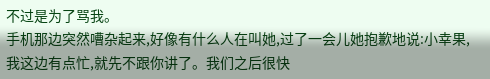不过是为了骂我。
手机那边突然嘈杂起来,好像有什么人在叫她,过了一会儿她抱歉地说:小幸果,我这边有点忙,就先不跟你讲了。我们之后很快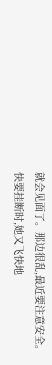就会见面了。那边很乱,最近要注意安全。
快要挂断时,她又飞快地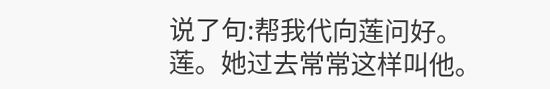说了句:帮我代向莲问好。
莲。她过去常常这样叫他。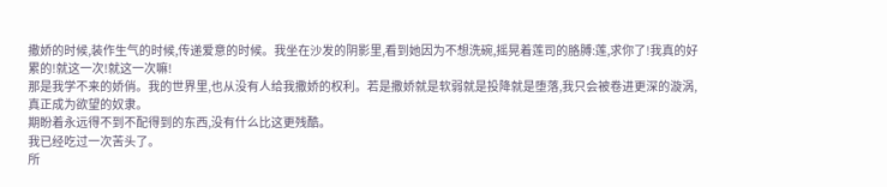撒娇的时候,装作生气的时候,传递爱意的时候。我坐在沙发的阴影里,看到她因为不想洗碗,摇晃着莲司的胳膊:莲,求你了!我真的好累的!就这一次!就这一次嘛!
那是我学不来的娇俏。我的世界里,也从没有人给我撒娇的权利。若是撒娇就是软弱就是投降就是堕落,我只会被卷进更深的漩涡,真正成为欲望的奴隶。
期盼着永远得不到不配得到的东西,没有什么比这更残酷。
我已经吃过一次苦头了。
所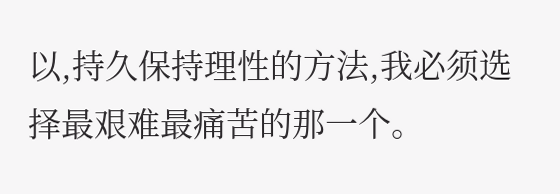以,持久保持理性的方法,我必须选择最艰难最痛苦的那一个。